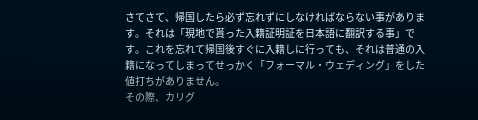さてさて、帰国したら必ず忘れずにしなければならない事があります。それは「現地で貰った入籍証明証を日本語に翻訳する事」です。これを忘れて帰国後すぐに入籍しに行っても、それは普通の入籍になってしまってせっかく「フォーマル・ウェディング」をした値打ちがありません。
その際、カリグ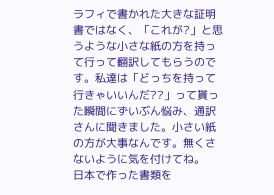ラフィで書かれた大きな証明書ではなく、「これが?」と思うような小さな紙の方を持って行って翻訳してもらうのです。私達は「どっちを持って行きゃいいんだ??」って貰った瞬間にずいぶん悩み、通訳さんに聞きました。小さい紙の方が大事なんです。無くさないように気を付けてね。
日本で作った書類を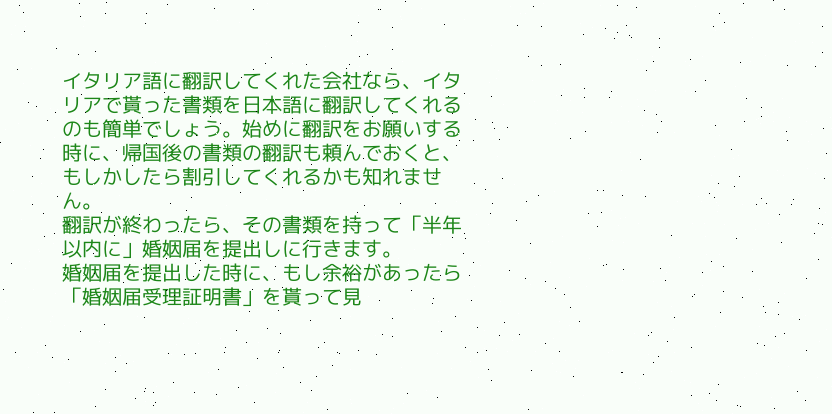イタリア語に翻訳してくれた会社なら、イタリアで貰った書類を日本語に翻訳してくれるのも簡単でしょう。始めに翻訳をお願いする時に、帰国後の書類の翻訳も頼んでおくと、もしかしたら割引してくれるかも知れません。
翻訳が終わったら、その書類を持って「半年以内に」婚姻届を提出しに行きます。
婚姻届を提出した時に、もし余裕があったら「婚姻届受理証明書」を貰って見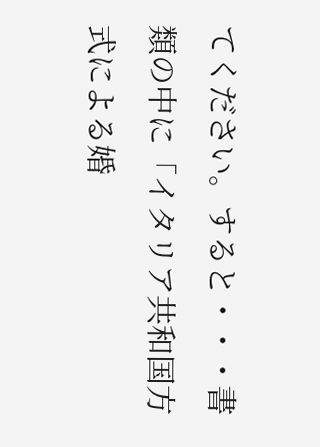てください。すると・・・書類の中に「イタリア共和国方式による婚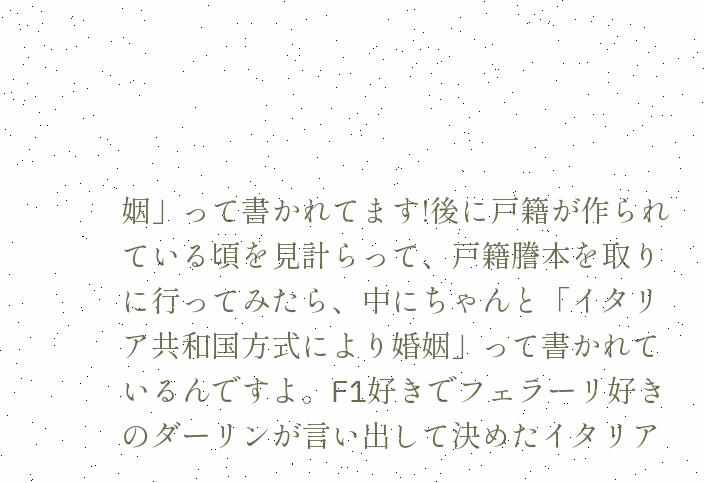姻」って書かれてます!後に戸籍が作られている頃を見計らって、戸籍謄本を取りに行ってみたら、中にちゃんと「イタリア共和国方式により婚姻」って書かれているんですよ。F1好きでフェラーリ好きのダーリンが言い出して決めたイタリア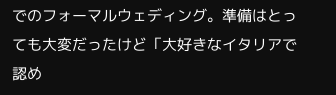でのフォーマルウェディング。準備はとっても大変だったけど「大好きなイタリアで認め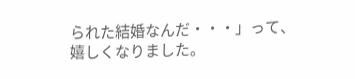られた結婚なんだ・・・」って、嬉しくなりました。